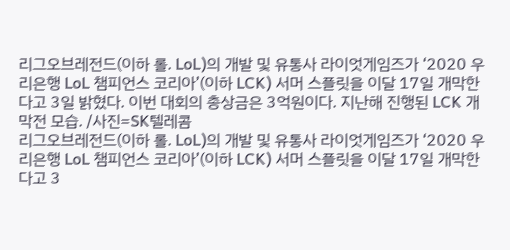리그오브레전드(이하 롤. LoL)의 개발 및 유통사 라이엇게임즈가 ‘2020 우리은행 LoL 챔피언스 코리아’(이하 LCK) 서머 스플릿을 이달 17일 개막한다고 3일 밝혔다. 이번 대회의 총상금은 3억원이다. 지난해 진행된 LCK 개막전 모습. /사진=SK텔레콤
리그오브레전드(이하 롤. LoL)의 개발 및 유통사 라이엇게임즈가 ‘2020 우리은행 LoL 챔피언스 코리아’(이하 LCK) 서머 스플릿을 이달 17일 개막한다고 3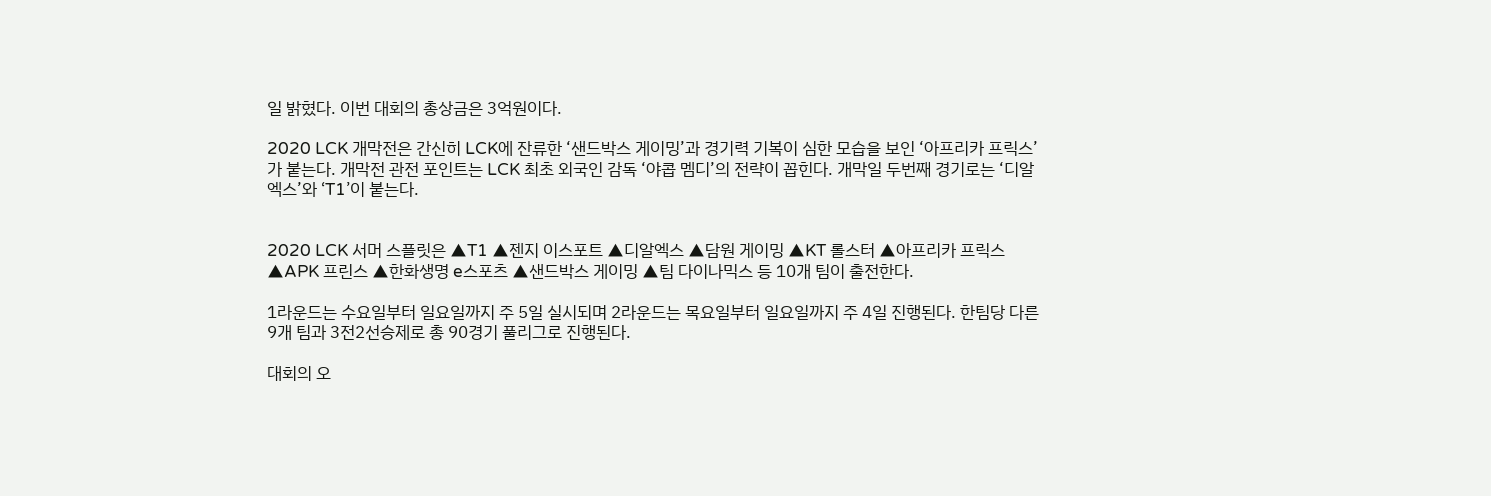일 밝혔다. 이번 대회의 총상금은 3억원이다.

2020 LCK 개막전은 간신히 LCK에 잔류한 ‘샌드박스 게이밍’과 경기력 기복이 심한 모습을 보인 ‘아프리카 프릭스’가 붙는다. 개막전 관전 포인트는 LCK 최초 외국인 감독 ‘야콥 멤디’의 전략이 꼽힌다. 개막일 두번째 경기로는 ‘디알엑스’와 ‘T1’이 붙는다.


2020 LCK 서머 스플릿은 ▲T1 ▲젠지 이스포트 ▲디알엑스 ▲담원 게이밍 ▲KT 롤스터 ▲아프리카 프릭스 ▲APK 프린스 ▲한화생명 e스포츠 ▲샌드박스 게이밍 ▲팀 다이나믹스 등 10개 팀이 출전한다.

1라운드는 수요일부터 일요일까지 주 5일 실시되며 2라운드는 목요일부터 일요일까지 주 4일 진행된다. 한팀당 다른 9개 팀과 3전2선승제로 총 90경기 풀리그로 진행된다.

대회의 오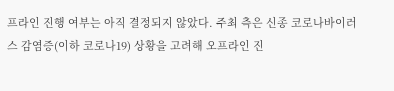프라인 진행 여부는 아직 결정되지 않았다. 주최 측은 신종 코로나바이러스 감염증(이하 코로나19) 상황을 고려해 오프라인 진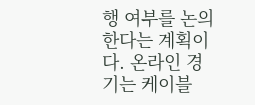행 여부를 논의한다는 계획이다. 온라인 경기는 케이블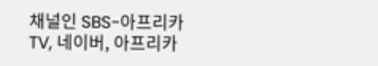채널인 SBS-아프리카TV, 네이버, 아프리카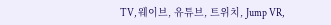TV, 웨이브, 유튜브, 트위치, Jump VR,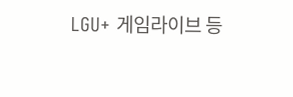LGU+ 게임라이브 등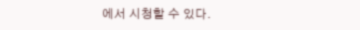에서 시청할 수 있다.